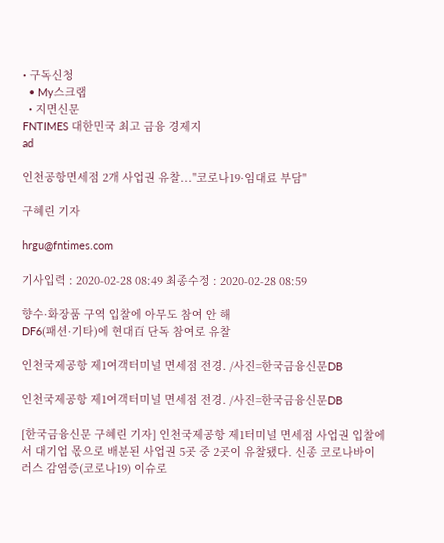• 구독신청
  • My스크랩
  • 지면신문
FNTIMES 대한민국 최고 금융 경제지
ad

인천공항면세점 2개 사업권 유찰..."코로나19·임대료 부담"

구혜린 기자

hrgu@fntimes.com

기사입력 : 2020-02-28 08:49 최종수정 : 2020-02-28 08:59

향수·화장품 구역 입찰에 아무도 참여 안 해
DF6(패션·기타)에 현대百 단독 참여로 유찰

인천국제공항 제1여객터미널 면세점 전경. /사진=한국금융신문DB

인천국제공항 제1여객터미널 면세점 전경. /사진=한국금융신문DB

[한국금융신문 구혜린 기자] 인천국제공항 제1터미널 면세점 사업권 입찰에서 대기업 몫으로 배분된 사업권 5곳 중 2곳이 유찰됐다. 신종 코로나바이러스 감염증(코로나19) 이슈로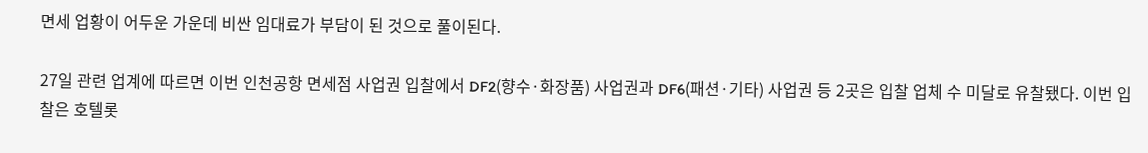면세 업황이 어두운 가운데 비싼 임대료가 부담이 된 것으로 풀이된다.

27일 관련 업계에 따르면 이번 인천공항 면세점 사업권 입찰에서 DF2(향수·화장품) 사업권과 DF6(패션·기타) 사업권 등 2곳은 입찰 업체 수 미달로 유찰됐다. 이번 입찰은 호텔롯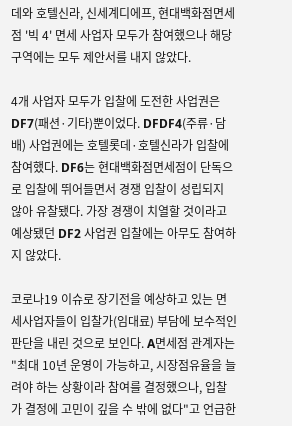데와 호텔신라, 신세계디에프, 현대백화점면세점 '빅 4' 면세 사업자 모두가 참여했으나 해당 구역에는 모두 제안서를 내지 않았다.

4개 사업자 모두가 입찰에 도전한 사업권은 DF7(패션·기타)뿐이었다. DFDF4(주류·담배) 사업권에는 호텔롯데·호텔신라가 입찰에 참여했다. DF6는 현대백화점면세점이 단독으로 입찰에 뛰어들면서 경쟁 입찰이 성립되지 않아 유찰됐다. 가장 경쟁이 치열할 것이라고 예상됐던 DF2 사업권 입찰에는 아무도 참여하지 않았다.

코로나19 이슈로 장기전을 예상하고 있는 면세사업자들이 입찰가(임대료) 부담에 보수적인 판단을 내린 것으로 보인다. A면세점 관계자는 "최대 10년 운영이 가능하고, 시장점유율을 늘려야 하는 상황이라 참여를 결정했으나, 입찰가 결정에 고민이 깊을 수 밖에 없다"고 언급한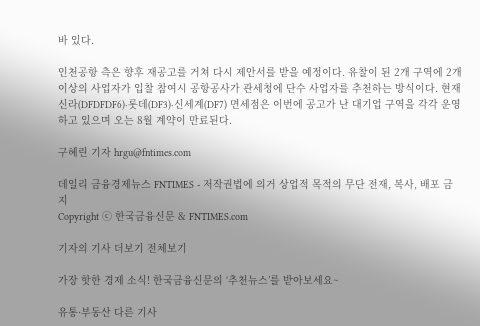바 있다.

인천공항 측은 향후 재공고를 거쳐 다시 제안서를 받을 예정이다. 유찰이 된 2개 구역에 2개 이상의 사업자가 입찰 참여시 공항공사가 관세청에 단수 사업자를 추천하는 방식이다. 현재 신라(DFDFDF6)·롯데(DF3)·신세계(DF7) 면세점은 이번에 공고가 난 대기업 구역을 각각 운영하고 있으며 오는 8월 계약이 만료된다.

구혜린 기자 hrgu@fntimes.com

데일리 금융경제뉴스 FNTIMES - 저작권법에 의거 상업적 목적의 무단 전재, 복사, 배포 금지
Copyright ⓒ 한국금융신문 & FNTIMES.com

기자의 기사 더보기 전체보기

가장 핫한 경제 소식! 한국금융신문의 ‘추천뉴스’를 받아보세요~

유통·부동산 다른 기사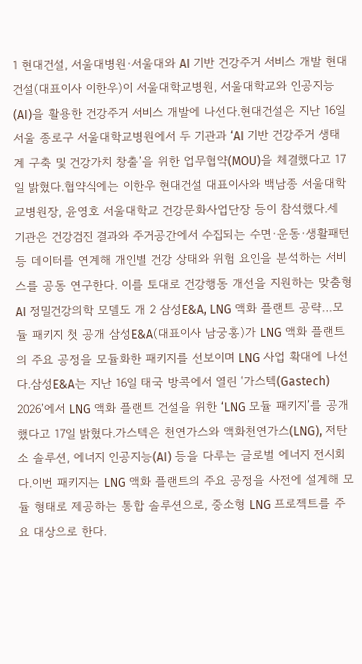1 현대건설, 서울대병원·서울대와 AI 기반 건강주거 서비스 개발 현대건설(대표이사 이한우)이 서울대학교병원, 서울대학교와 인공지능(AI)을 활용한 건강주거 서비스 개발에 나선다.현대건설은 지난 16일 서울 종로구 서울대학교병원에서 두 기관과 ‘AI 기반 건강주거 생태계 구축 및 건강가치 창출’을 위한 업무협약(MOU)을 체결했다고 17일 밝혔다.협약식에는 이한우 현대건설 대표이사와 백남종 서울대학교병원장, 윤영호 서울대학교 건강문화사업단장 등이 참석했다.세 기관은 건강검진 결과와 주거공간에서 수집되는 수면·운동·생활패턴 등 데이터를 연계해 개인별 건강 상태와 위험 요인을 분석하는 서비스를 공동 연구한다. 이를 토대로 건강행동 개선을 지원하는 맞춤형 AI 정밀건강의학 모델도 개 2 삼성E&A, LNG 액화 플랜트 공략…모듈 패키지 첫 공개 삼성E&A(대표이사 남궁홍)가 LNG 액화 플랜트의 주요 공정을 모듈화한 패키지를 선보이며 LNG 사업 확대에 나선다.삼성E&A는 지난 16일 태국 방콕에서 열린 ‘가스텍(Gastech) 2026’에서 LNG 액화 플랜트 건설을 위한 ‘LNG 모듈 패키지’를 공개했다고 17일 밝혔다.가스텍은 천연가스와 액화천연가스(LNG), 저탄소 솔루션, 에너지 인공지능(AI) 등을 다루는 글로벌 에너지 전시회다.이번 패키지는 LNG 액화 플랜트의 주요 공정을 사전에 설계해 모듈 형태로 제공하는 통합 솔루션으로, 중소형 LNG 프로젝트를 주요 대상으로 한다.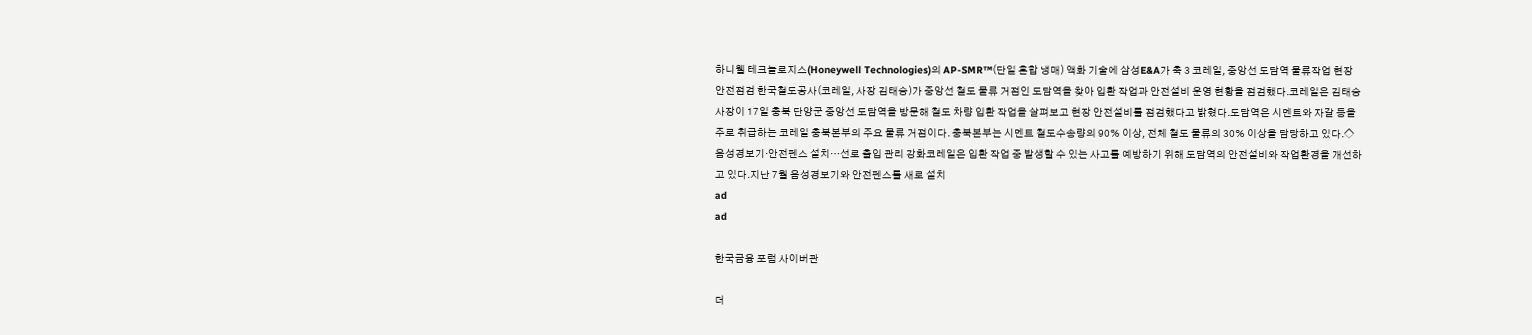하니웰 테크놀로지스(Honeywell Technologies)의 AP-SMR™(단일 혼합 냉매) 액화 기술에 삼성E&A가 축 3 코레일, 중앙선 도담역 물류작업 현장 안전점검 한국철도공사(코레일, 사장 김태승)가 중앙선 철도 물류 거점인 도담역을 찾아 입환 작업과 안전설비 운영 현황을 점검했다.코레일은 김태승 사장이 17일 충북 단양군 중앙선 도담역을 방문해 철도 차량 입환 작업을 살펴보고 현장 안전설비를 점검했다고 밝혔다.도담역은 시멘트와 자갈 등을 주로 취급하는 코레일 충북본부의 주요 물류 거점이다. 충북본부는 시멘트 철도수송량의 90% 이상, 전체 철도 물류의 30% 이상을 담당하고 있다.◇ 음성경보기·안전펜스 설치…선로 출입 관리 강화코레일은 입환 작업 중 발생할 수 있는 사고를 예방하기 위해 도담역의 안전설비와 작업환경을 개선하고 있다.지난 7월 음성경보기와 안전펜스를 새로 설치
ad
ad

한국금융 포럼 사이버관

더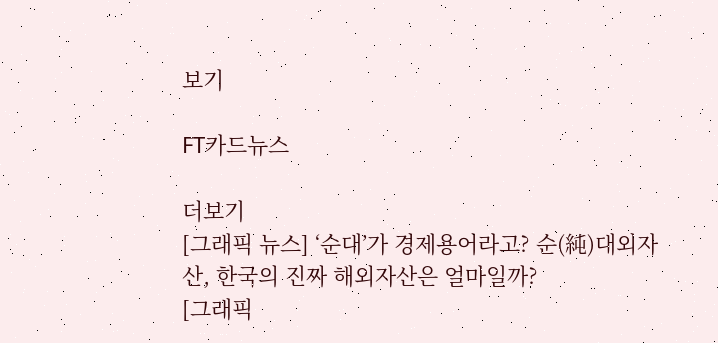보기

FT카드뉴스

더보기
[그래픽 뉴스] ‘순대’가 경제용어라고? 순(純)대외자산, 한국의 진짜 해외자산은 얼마일까?
[그래픽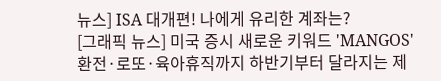뉴스] ISA 대개편! 나에게 유리한 계좌는?
[그래픽 뉴스] 미국 증시 새로운 키워드 'MANGOS'
환전·로또·육아휴직까지 하반기부터 달라지는 제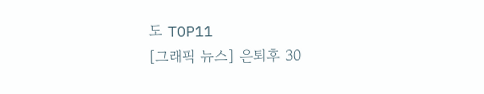도 TOP11
[그래픽 뉴스] 은퇴후 30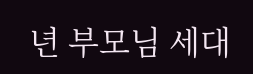년 부모님 세대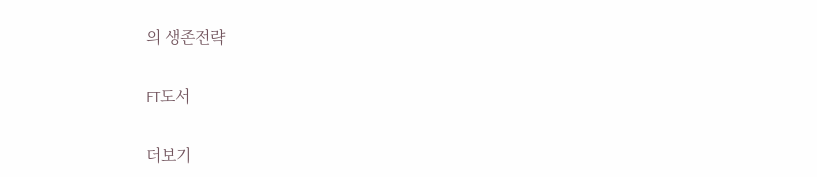의 생존전략

FT도서

더보기